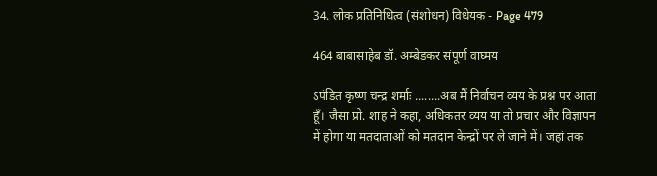34. लोक प्रतिनिधित्व (संशोधन) विधेयक - Page 479

464 बाबासाहेब डॉ. अम्बेडकर संपूर्ण वाघ्मय

ऽपंडित कृष्ण चन्द्र शर्माः ........अब मैं निर्वाचन व्यय के प्रश्न पर आता हूँ। जैसा प्रो. शाह ने कहा, अधिकतर व्यय या तो प्रचार और विज्ञापन में होगा या मतदाताओं को मतदान केन्द्रों पर ले जाने में। जहां तक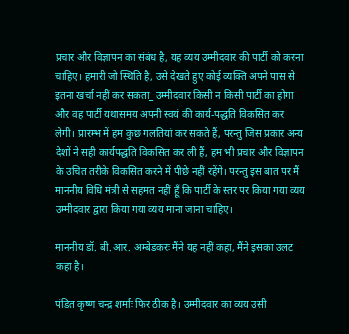प्रचार और विज्ञापन का संबंध है, यह व्यय उम्मीदवार की पार्टी को करना चाहिए। हमारी जो स्थिति है, उसे देखते हुए कोई व्यक्ति अपने पास से इतना खर्चा नहीं कर सकता_ उम्मीदवार किसी न किसी पार्टी का होगा और वह पार्टी यथासमय अपनी स्वयं की कार्य-पद्धति विकसित कर लेगी। प्रारम्भ में हम कुछ गलतियां कर सकते हैं, परन्तु जिस प्रकार अन्य देशों ने सही कार्यपद्धति विकसित कर ली हैं, हम भी प्रचार और विज्ञापन के उचित तरीके विकसित करने में पीछे नहीं रहेंगे। परन्तु इस बात पर मैं माननीय विधि मंत्री से सहमत नहीं हूँ कि पार्टी के स्तर पर किया गया व्यय उम्मीदवार द्वारा किया गया व्यय माना जाना चाहिए।

माननीय डॉ. बी.आर. अम्बेडकरः मैंने यह नहीं कहा, मैंने इसका उलट कहा है।

पंडित कृष्ण चन्द्र शर्माः फिर ठीक है। उम्मीदवार का व्यय उसी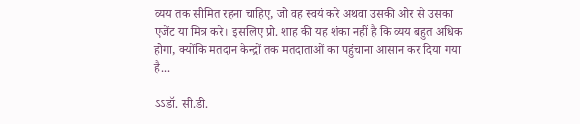व्यय तक सीमित रहना चाहिए, जो वह स्वयं करे अथवा उसकी ओर से उसका एजेंट या मित्र करे। इसलिए प्रो. शाह की यह शंका नहीं है कि व्यय बहुत अधिक होगा, क्योंकि मतदान केन्द्रों तक मतदाताओं का पहुंचाना आसान कर दिया गया है...

ऽऽडॉ. सी.डी.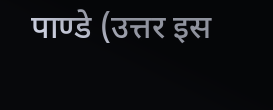पाण्डे (उत्तर इस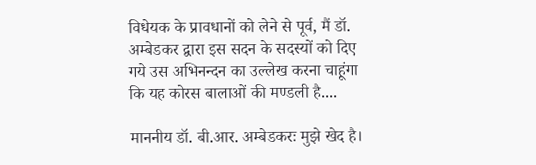विधेयक के प्रावधानों को लेने से पूर्व, मैं डॉ. अम्बेडकर द्वारा इस सदन के सदस्यों को दिए गये उस अभिनन्दन का उल्लेख करना चाहूंगा कि यह कोरस बालाओं की मण्डली है....

माननीय डॉ. बी.आर. अम्बेडकरः मुझे खेद है।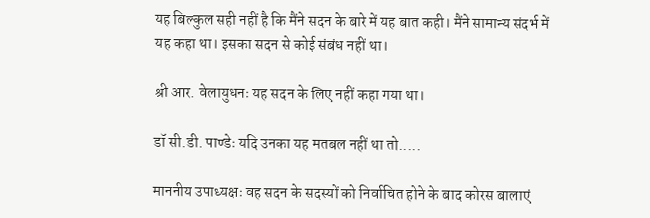यह बिल्कुल सही नहीं है कि मैंने सदन के बारे में यह बात कही। मैंने सामान्य संदर्भ में यह कहा था। इसका सदन से कोई संबंध नहीं था।

श्री आर. वेलायुधनः यह सदन के लिए नहीं कहा गया था।

डॉ सी.डी. पाण्डेः यदि उनका यह मतबल नहीं था तो.....

माननीय उपाध्यक्षः वह सदन के सदस्यों को निर्वाचित होने के बाद कोरस बालाएं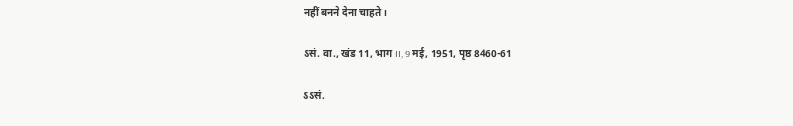नहीं बनने देना चाहते।

ऽसं. वा., खंड 11, भाग II, 9 मई, 1951, पृष्ठ 8460-61

ऽऽसं.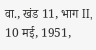वा., खंड 11, भाग II, 10 मई, 1951,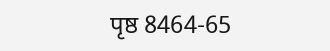पृष्ठ 8464-65